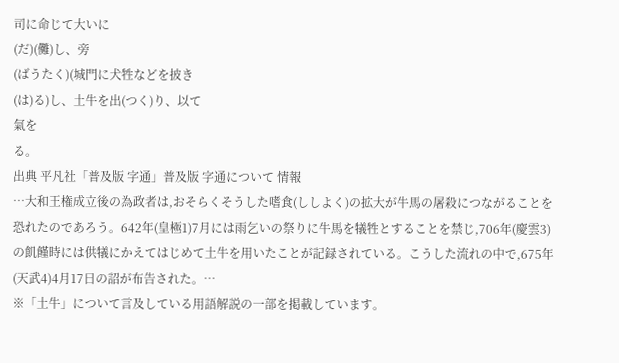司に命じて大いに
(だ)(儺)し、旁
(ばうたく)(城門に犬牲などを披き
(は)る)し、土牛を出(つく)り、以て
氣を
る。
出典 平凡社「普及版 字通」普及版 字通について 情報
…大和王権成立後の為政者は,おそらくそうした嗜食(ししよく)の拡大が牛馬の屠殺につながることを恐れたのであろう。642年(皇極1)7月には雨乞いの祭りに牛馬を犠牲とすることを禁じ,706年(慶雲3)の飢饉時には供犠にかえてはじめて土牛を用いたことが記録されている。こうした流れの中で,675年(天武4)4月17日の詔が布告された。…
※「土牛」について言及している用語解説の一部を掲載しています。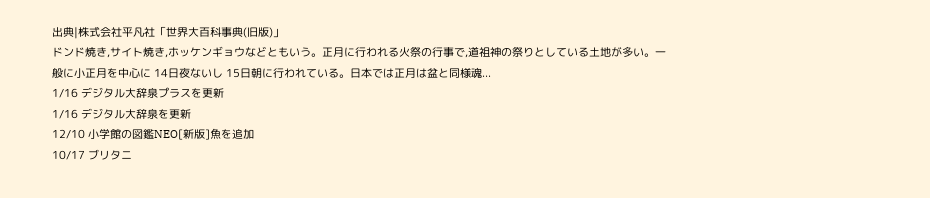出典|株式会社平凡社「世界大百科事典(旧版)」
ドンド焼き,サイト焼き,ホッケンギョウなどともいう。正月に行われる火祭の行事で,道祖神の祭りとしている土地が多い。一般に小正月を中心に 14日夜ないし 15日朝に行われている。日本では正月は盆と同様魂...
1/16 デジタル大辞泉プラスを更新
1/16 デジタル大辞泉を更新
12/10 小学館の図鑑NEO[新版]魚を追加
10/17 ブリタニ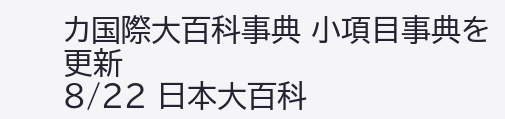カ国際大百科事典 小項目事典を更新
8/22 日本大百科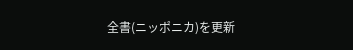全書(ニッポニカ)を更新